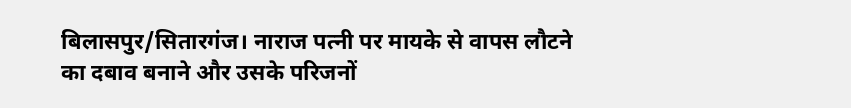बिलासपुर/सितारगंज। नाराज पत्नी पर मायके से वापस लौटने का दबाव बनाने और उसके परिजनों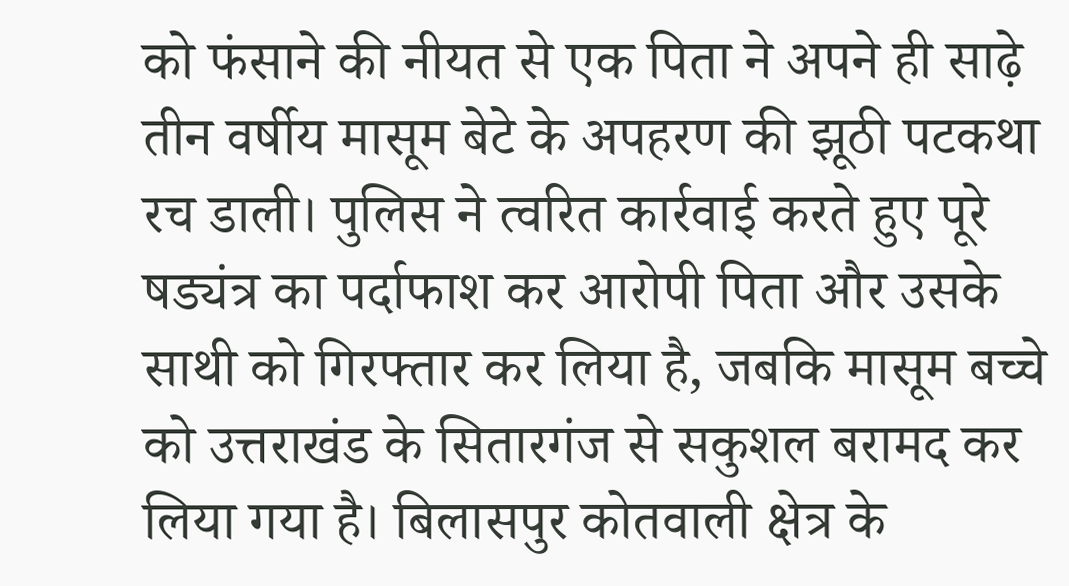को फंसाने की नीयत से एक पिता ने अपने ही साढ़े तीन वर्षीय मासूम बेटे के अपहरण की झूठी पटकथा रच डाली। पुलिस ने त्वरित कार्रवाई करते हुए पूरे षड्यंत्र का पर्दाफाश कर आरोपी पिता और उसके साथी को गिरफ्तार कर लिया है, जबकि मासूम बच्चे को उत्तराखंड के सितारगंज से सकुशल बरामद कर लिया गया है। बिलासपुर कोतवाली क्षेत्र के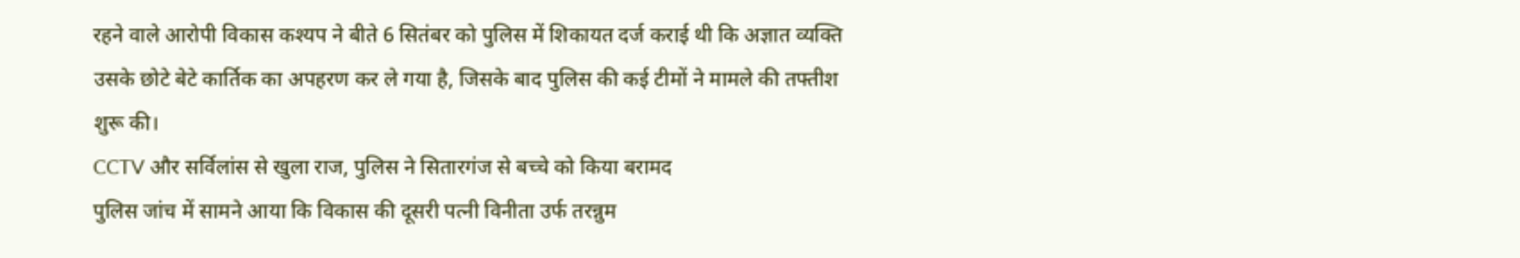रहने वाले आरोपी विकास कश्यप ने बीते 6 सितंबर को पुलिस में शिकायत दर्ज कराई थी कि अज्ञात व्यक्ति उसके छोटे बेटे कार्तिक का अपहरण कर ले गया है, जिसके बाद पुलिस की कई टीमों ने मामले की तफ्तीश शुरू की।
CCTV और सर्विलांस से खुला राज, पुलिस ने सितारगंज से बच्चे को किया बरामद
पुलिस जांच में सामने आया कि विकास की दूसरी पत्नी विनीता उर्फ तरन्नुम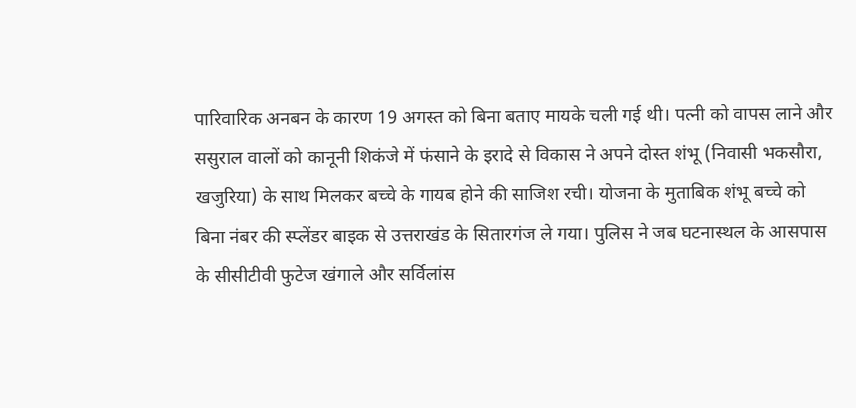पारिवारिक अनबन के कारण 19 अगस्त को बिना बताए मायके चली गई थी। पत्नी को वापस लाने और ससुराल वालों को कानूनी शिकंजे में फंसाने के इरादे से विकास ने अपने दोस्त शंभू (निवासी भकसौरा, खजुरिया) के साथ मिलकर बच्चे के गायब होने की साजिश रची। योजना के मुताबिक शंभू बच्चे को बिना नंबर की स्प्लेंडर बाइक से उत्तराखंड के सितारगंज ले गया। पुलिस ने जब घटनास्थल के आसपास के सीसीटीवी फुटेज खंगाले और सर्विलांस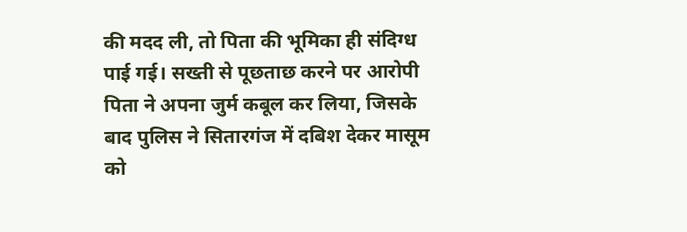की मदद ली, तो पिता की भूमिका ही संदिग्ध पाई गई। सख्ती से पूछताछ करने पर आरोपी पिता ने अपना जुर्म कबूल कर लिया, जिसके बाद पुलिस ने सितारगंज में दबिश देकर मासूम को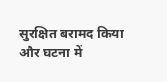सुरक्षित बरामद किया और घटना में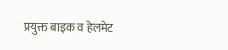प्रयुक्त बाइक व हेलमेट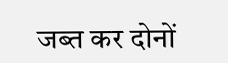जब्त कर दोनों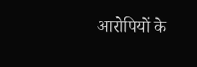आरोपियों के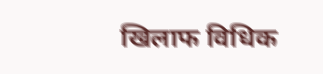खिलाफ विधिक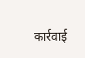कार्रवाई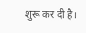शुरू कर दी है।